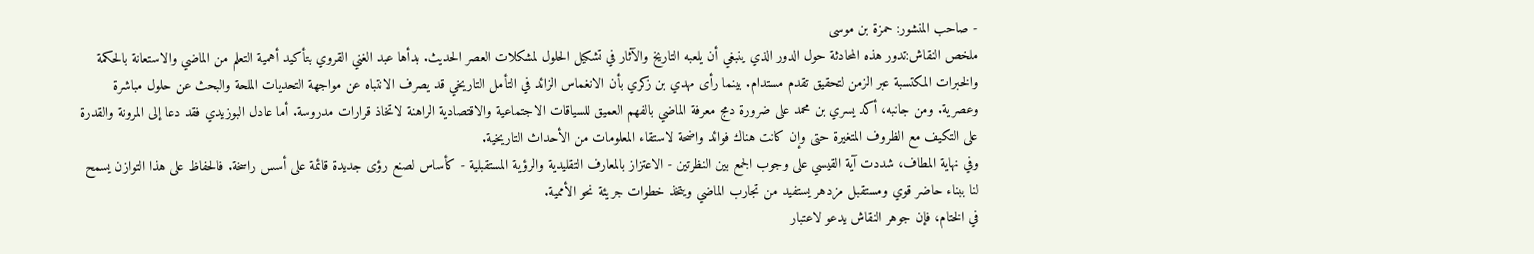- صاحب المنشور: حمزة بن موسى
ملخص النقاش:تدور هذه المحادثة حول الدور الذي ينبغي أن يلعبه التاريخ والآثار في تشكيل الحلول لمشكلات العصر الحديث. بدأها عبد الغني القروي بتأكيد أهمية التعلم من الماضي والاستعانة بالحكمة والخبرات المكتسبة عبر الزمن لتحقيق تقدم مستدام. بينما رأى مهدي بن زكري بأن الانغماس الزائد في التأمل التاريخي قد يصرف الانتباه عن مواجهة التحديات الملحة والبحث عن حلول مباشرة وعصرية. ومن جانبه، أكد يسري بن محمد على ضرورة دمج معرفة الماضي بالفهم العميق للسياقات الاجتماعية والاقتصادية الراهنة لاتخاذ قرارات مدروسة. أما عادل البوزيدي فقد دعا إلى المرونة والقدرة على التكيف مع الظروف المتغيرة حتى وإن كانت هناك فوائد واضحة لاستقاء المعلومات من الأحداث التاريخية.
وفي نهاية المطاف، شددت آية القيسي على وجوب الجمع بين النظرتين - الاعتزاز بالمعارف التقليدية والرؤية المستقبلية - كأساس لصنع رؤى جديدة قائمة على أسس راسخة. فالحفاظ على هذا التوازن يسمح لنا ببناء حاضر قوي ومستقبل مزدهر يستفيد من تجارب الماضي ويتخذ خطوات جريئة نحو الأممية.
في الختام، فإن جوهر النقاش يدعو لاعتبار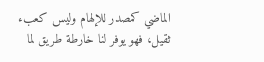الماضي كمصدر للإلهام وليس كعبء ثقيل، فهو يوفر لنا خارطة طريق لما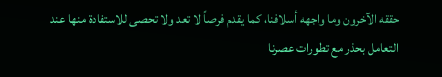حققه الآخرون وما واجهه أسلافنا، كما يقدم فرصاً لا تعد ولا تحصى للاستفادة منها عند التعامل بحذر مع تطورات عصرنا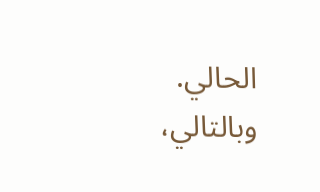الحالي. وبالتالي،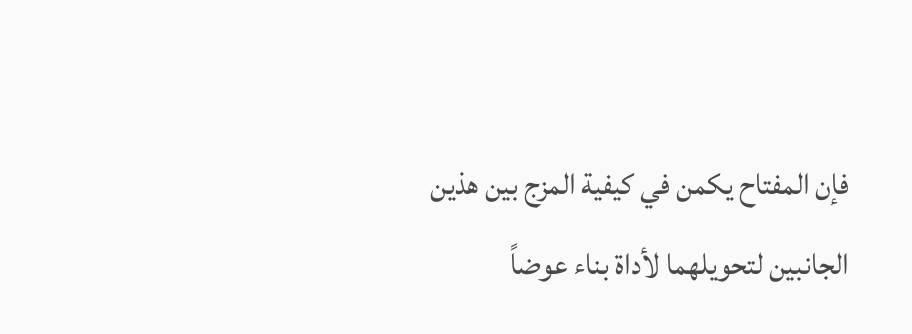فإن المفتاح يكمن في كيفية المزج بين هذين الجانبين لتحويلهما لأداة بناء عوضاً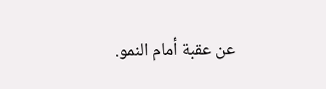عن عقبة أمام النمو.